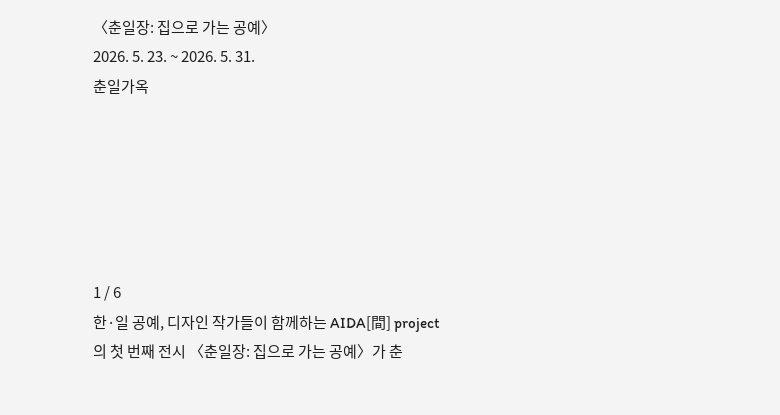〈춘일장: 집으로 가는 공예〉
2026. 5. 23. ~ 2026. 5. 31.
춘일가옥






1 / 6
한·일 공예, 디자인 작가들이 함께하는 AIDA[間] project의 첫 번째 전시 〈춘일장: 집으로 가는 공예〉가 춘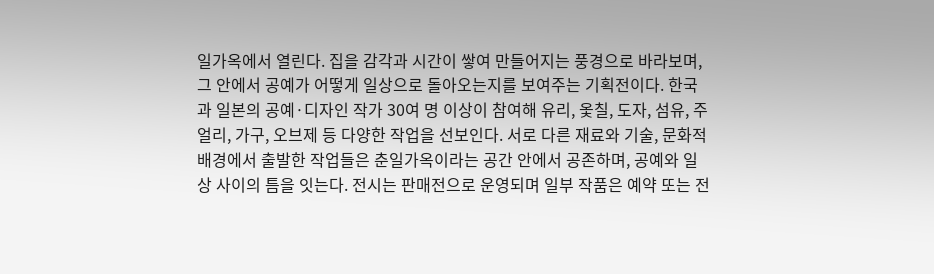일가옥에서 열린다. 집을 감각과 시간이 쌓여 만들어지는 풍경으로 바라보며, 그 안에서 공예가 어떻게 일상으로 돌아오는지를 보여주는 기획전이다. 한국과 일본의 공예·디자인 작가 30여 명 이상이 참여해 유리, 옻칠, 도자, 섬유, 주얼리, 가구, 오브제 등 다양한 작업을 선보인다. 서로 다른 재료와 기술, 문화적 배경에서 출발한 작업들은 춘일가옥이라는 공간 안에서 공존하며, 공예와 일상 사이의 틈을 잇는다. 전시는 판매전으로 운영되며 일부 작품은 예약 또는 전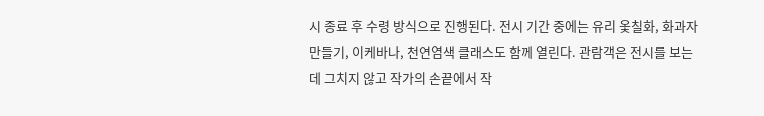시 종료 후 수령 방식으로 진행된다. 전시 기간 중에는 유리 옻칠화, 화과자 만들기, 이케바나, 천연염색 클래스도 함께 열린다. 관람객은 전시를 보는 데 그치지 않고 작가의 손끝에서 작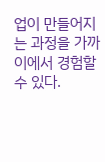업이 만들어지는 과정을 가까이에서 경험할 수 있다.